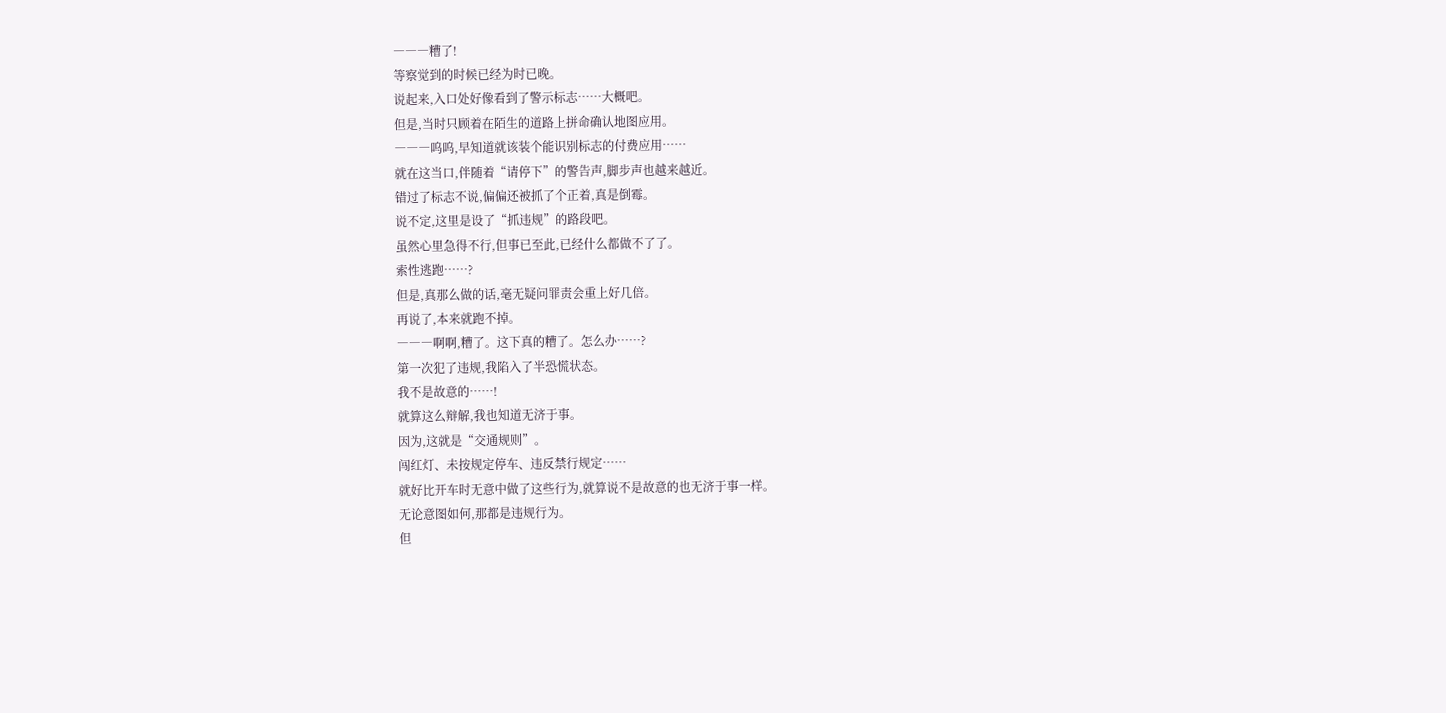―――糟了!
等察觉到的时候已经为时已晚。
说起来,入口处好像看到了警示标志……大概吧。
但是,当时只顾着在陌生的道路上拼命确认地图应用。
―――呜呜,早知道就该装个能识别标志的付费应用……
就在这当口,伴随着“请停下”的警告声,脚步声也越来越近。
错过了标志不说,偏偏还被抓了个正着,真是倒霉。
说不定,这里是设了“抓违规”的路段吧。
虽然心里急得不行,但事已至此,已经什么都做不了了。
索性逃跑……?
但是,真那么做的话,毫无疑问罪责会重上好几倍。
再说了,本来就跑不掉。
―――啊啊,糟了。这下真的糟了。怎么办……?
第一次犯了违规,我陷入了半恐慌状态。
我不是故意的……!
就算这么辩解,我也知道无济于事。
因为,这就是“交通规则”。
闯红灯、未按规定停车、违反禁行规定……
就好比开车时无意中做了这些行为,就算说不是故意的也无济于事一样。
无论意图如何,那都是违规行为。
但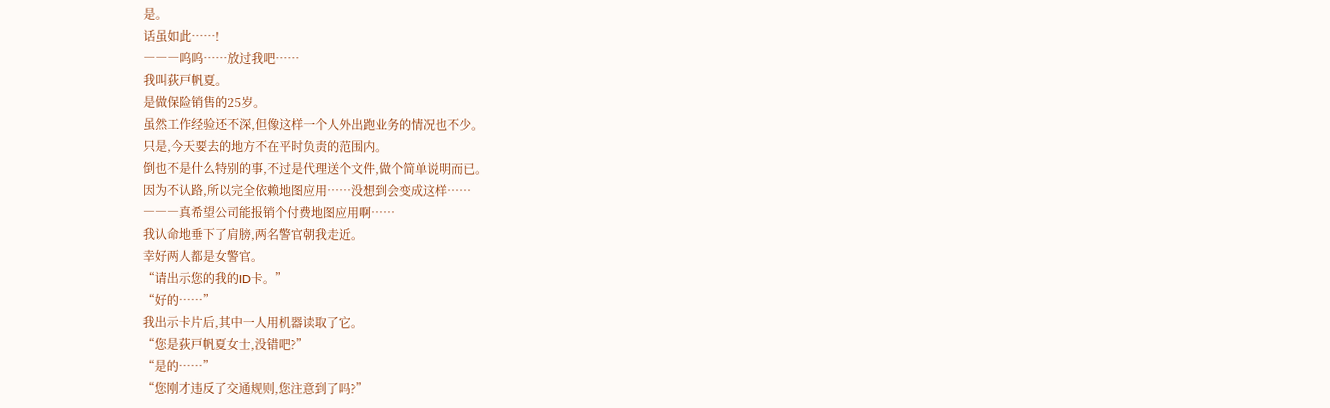是。
话虽如此……!
―――呜呜……放过我吧……
我叫荻戸帆夏。
是做保险销售的25岁。
虽然工作经验还不深,但像这样一个人外出跑业务的情况也不少。
只是,今天要去的地方不在平时负责的范围内。
倒也不是什么特别的事,不过是代理送个文件,做个简单说明而已。
因为不认路,所以完全依赖地图应用……没想到会变成这样……
―――真希望公司能报销个付费地图应用啊……
我认命地垂下了肩膀,两名警官朝我走近。
幸好两人都是女警官。
“请出示您的我的ID卡。”
“好的……”
我出示卡片后,其中一人用机器读取了它。
“您是荻戸帆夏女士,没错吧?”
“是的……”
“您刚才违反了交通规则,您注意到了吗?”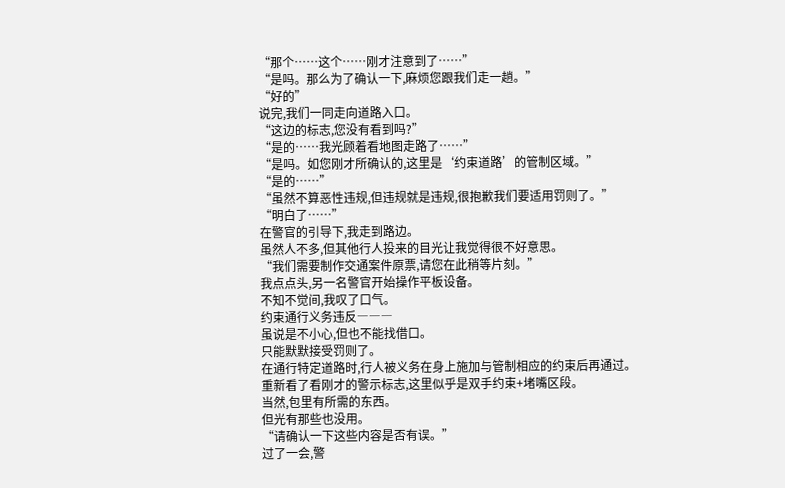“那个……这个……刚才注意到了……”
“是吗。那么为了确认一下,麻烦您跟我们走一趟。”
“好的”
说完,我们一同走向道路入口。
“这边的标志,您没有看到吗?”
“是的……我光顾着看地图走路了……”
“是吗。如您刚才所确认的,这里是‘约束道路’的管制区域。”
“是的……”
“虽然不算恶性违规,但违规就是违规,很抱歉我们要适用罚则了。”
“明白了……”
在警官的引导下,我走到路边。
虽然人不多,但其他行人投来的目光让我觉得很不好意思。
“我们需要制作交通案件原票,请您在此稍等片刻。”
我点点头,另一名警官开始操作平板设备。
不知不觉间,我叹了口气。
约束通行义务违反―――
虽说是不小心,但也不能找借口。
只能默默接受罚则了。
在通行特定道路时,行人被义务在身上施加与管制相应的约束后再通过。
重新看了看刚才的警示标志,这里似乎是双手约束+堵嘴区段。
当然,包里有所需的东西。
但光有那些也没用。
“请确认一下这些内容是否有误。”
过了一会,警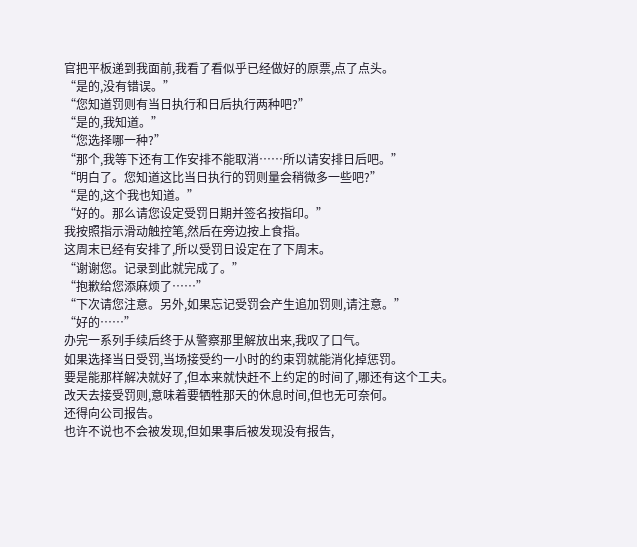官把平板递到我面前,我看了看似乎已经做好的原票,点了点头。
“是的,没有错误。”
“您知道罚则有当日执行和日后执行两种吧?”
“是的,我知道。”
“您选择哪一种?”
“那个,我等下还有工作安排不能取消……所以请安排日后吧。”
“明白了。您知道这比当日执行的罚则量会稍微多一些吧?”
“是的,这个我也知道。”
“好的。那么请您设定受罚日期并签名按指印。”
我按照指示滑动触控笔,然后在旁边按上食指。
这周末已经有安排了,所以受罚日设定在了下周末。
“谢谢您。记录到此就完成了。”
“抱歉给您添麻烦了……”
“下次请您注意。另外,如果忘记受罚会产生追加罚则,请注意。”
“好的……”
办完一系列手续后终于从警察那里解放出来,我叹了口气。
如果选择当日受罚,当场接受约一小时的约束罚就能消化掉惩罚。
要是能那样解决就好了,但本来就快赶不上约定的时间了,哪还有这个工夫。
改天去接受罚则,意味着要牺牲那天的休息时间,但也无可奈何。
还得向公司报告。
也许不说也不会被发现,但如果事后被发现没有报告,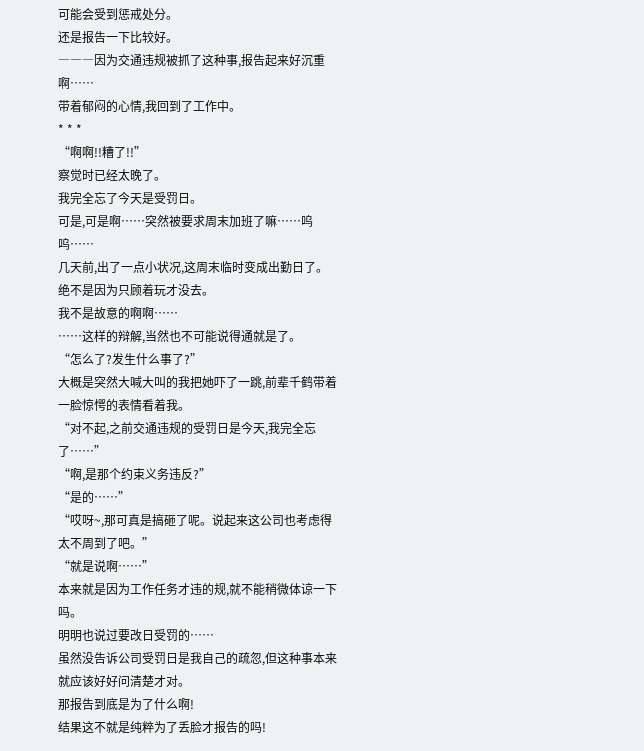可能会受到惩戒处分。
还是报告一下比较好。
―――因为交通违规被抓了这种事,报告起来好沉重啊……
带着郁闷的心情,我回到了工作中。
* * *
“啊啊!!糟了!!”
察觉时已经太晚了。
我完全忘了今天是受罚日。
可是,可是啊……突然被要求周末加班了嘛……呜呜……
几天前,出了一点小状况,这周末临时变成出勤日了。
绝不是因为只顾着玩才没去。
我不是故意的啊啊……
……这样的辩解,当然也不可能说得通就是了。
“怎么了?发生什么事了?”
大概是突然大喊大叫的我把她吓了一跳,前辈千鹤带着一脸惊愕的表情看着我。
“对不起,之前交通违规的受罚日是今天,我完全忘了……”
“啊,是那个约束义务违反?”
“是的……”
“哎呀~,那可真是搞砸了呢。说起来这公司也考虑得太不周到了吧。”
“就是说啊……”
本来就是因为工作任务才违的规,就不能稍微体谅一下吗。
明明也说过要改日受罚的……
虽然没告诉公司受罚日是我自己的疏忽,但这种事本来就应该好好问清楚才对。
那报告到底是为了什么啊!
结果这不就是纯粹为了丢脸才报告的吗!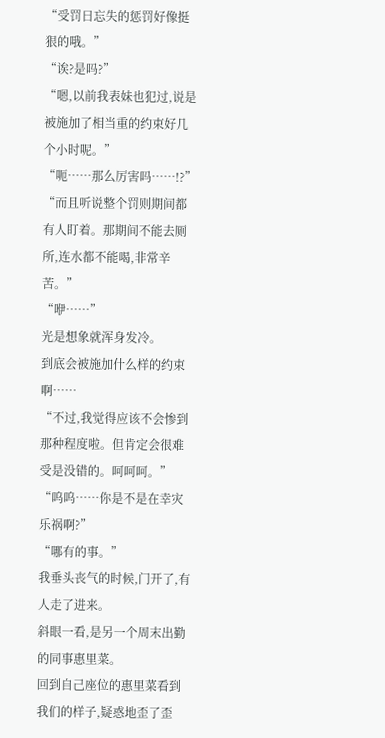“受罚日忘失的惩罚好像挺狠的哦。”
“诶?是吗?”
“嗯,以前我表妹也犯过,说是被施加了相当重的约束好几个小时呢。”
“呃……那么厉害吗……!?”
“而且听说整个罚则期间都有人盯着。那期间不能去厕所,连水都不能喝,非常辛苦。”
“咿……”
光是想象就浑身发冷。
到底会被施加什么样的约束啊……
“不过,我觉得应该不会惨到那种程度啦。但肯定会很难受是没错的。呵呵呵。”
“呜呜……你是不是在幸灾乐祸啊?”
“哪有的事。”
我垂头丧气的时候,门开了,有人走了进来。
斜眼一看,是另一个周末出勤的同事惠里菜。
回到自己座位的惠里菜看到我们的样子,疑惑地歪了歪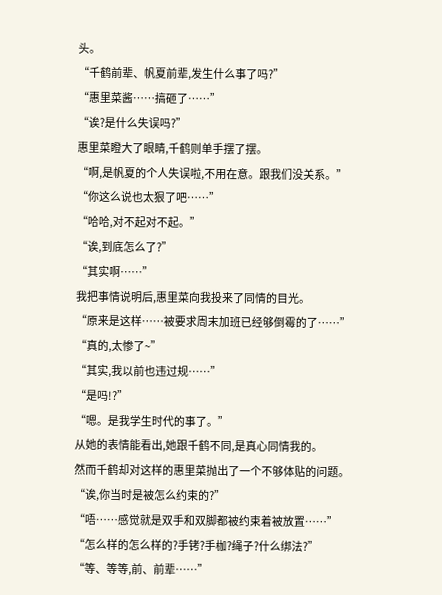头。
“千鹤前辈、帆夏前辈,发生什么事了吗?”
“惠里菜酱……搞砸了……”
“诶?是什么失误吗?”
惠里菜瞪大了眼睛,千鹤则单手摆了摆。
“啊,是帆夏的个人失误啦,不用在意。跟我们没关系。”
“你这么说也太狠了吧……”
“哈哈,对不起对不起。”
“诶,到底怎么了?”
“其实啊……”
我把事情说明后,惠里菜向我投来了同情的目光。
“原来是这样……被要求周末加班已经够倒霉的了……”
“真的,太惨了~”
“其实,我以前也违过规……”
“是吗!?”
“嗯。是我学生时代的事了。”
从她的表情能看出,她跟千鹤不同,是真心同情我的。
然而千鹤却对这样的惠里菜抛出了一个不够体贴的问题。
“诶,你当时是被怎么约束的?”
“唔……感觉就是双手和双脚都被约束着被放置……”
“怎么样的怎么样的?手铐?手枷?绳子?什么绑法?”
“等、等等,前、前辈……”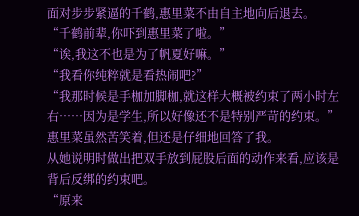面对步步紧逼的千鹤,惠里菜不由自主地向后退去。
“千鹤前辈,你吓到惠里菜了啦。”
“诶,我这不也是为了帆夏好嘛。”
“我看你纯粹就是看热闹吧?”
“我那时候是手枷加脚枷,就这样大概被约束了两小时左右……因为是学生,所以好像还不是特别严苛的约束。”
惠里菜虽然苦笑着,但还是仔细地回答了我。
从她说明时做出把双手放到屁股后面的动作来看,应该是背后反绑的约束吧。
“原来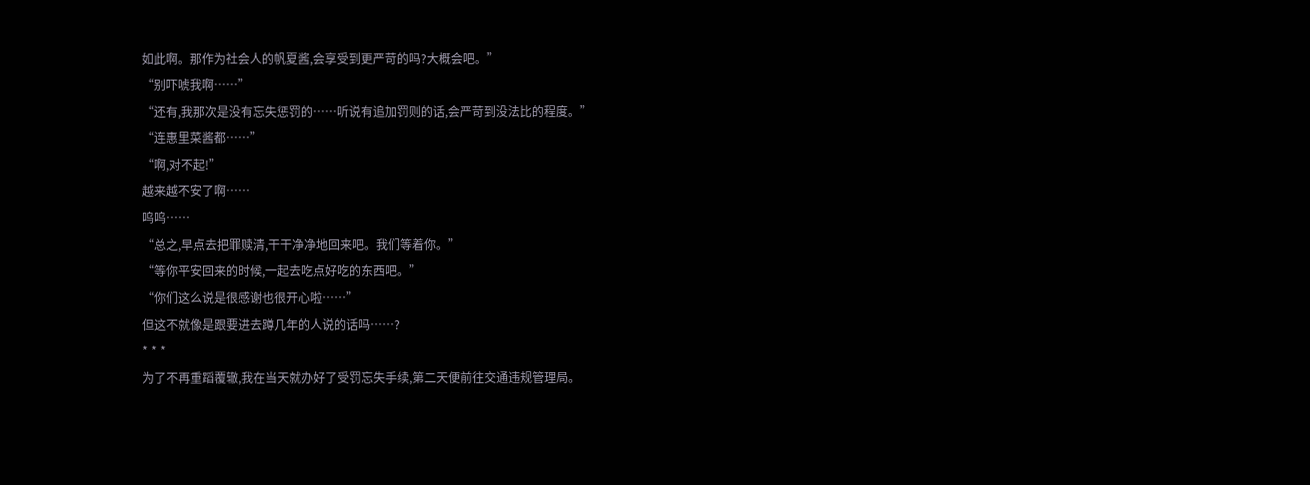如此啊。那作为社会人的帆夏酱,会享受到更严苛的吗?大概会吧。”
“别吓唬我啊……”
“还有,我那次是没有忘失惩罚的……听说有追加罚则的话,会严苛到没法比的程度。”
“连惠里菜酱都……”
“啊,对不起!”
越来越不安了啊……
呜呜……
“总之,早点去把罪赎清,干干净净地回来吧。我们等着你。”
“等你平安回来的时候,一起去吃点好吃的东西吧。”
“你们这么说是很感谢也很开心啦……”
但这不就像是跟要进去蹲几年的人说的话吗……?
* * *
为了不再重蹈覆辙,我在当天就办好了受罚忘失手续,第二天便前往交通违规管理局。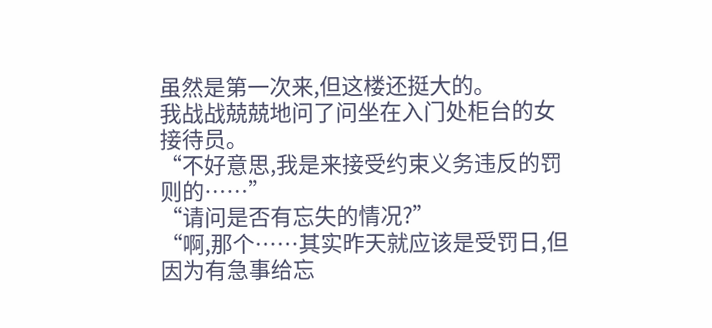虽然是第一次来,但这楼还挺大的。
我战战兢兢地问了问坐在入门处柜台的女接待员。
“不好意思,我是来接受约束义务违反的罚则的……”
“请问是否有忘失的情况?”
“啊,那个……其实昨天就应该是受罚日,但因为有急事给忘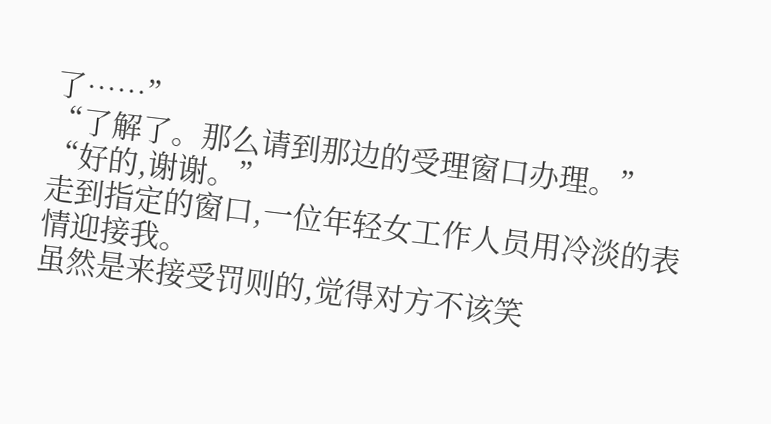了……”
“了解了。那么请到那边的受理窗口办理。”
“好的,谢谢。”
走到指定的窗口,一位年轻女工作人员用冷淡的表情迎接我。
虽然是来接受罚则的,觉得对方不该笑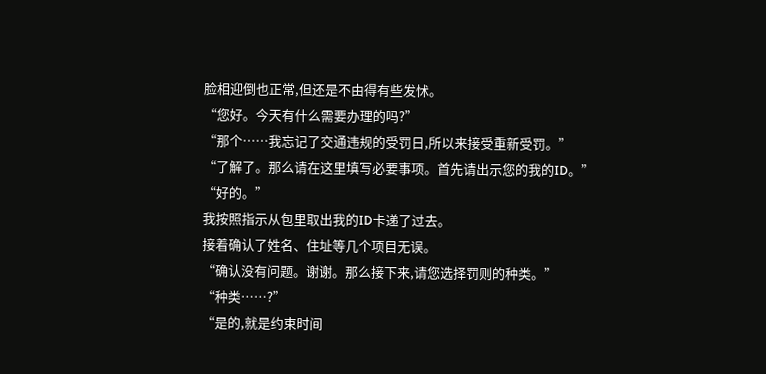脸相迎倒也正常,但还是不由得有些发怵。
“您好。今天有什么需要办理的吗?”
“那个……我忘记了交通违规的受罚日,所以来接受重新受罚。”
“了解了。那么请在这里填写必要事项。首先请出示您的我的ID。”
“好的。”
我按照指示从包里取出我的ID卡递了过去。
接着确认了姓名、住址等几个项目无误。
“确认没有问题。谢谢。那么接下来,请您选择罚则的种类。”
“种类……?”
“是的,就是约束时间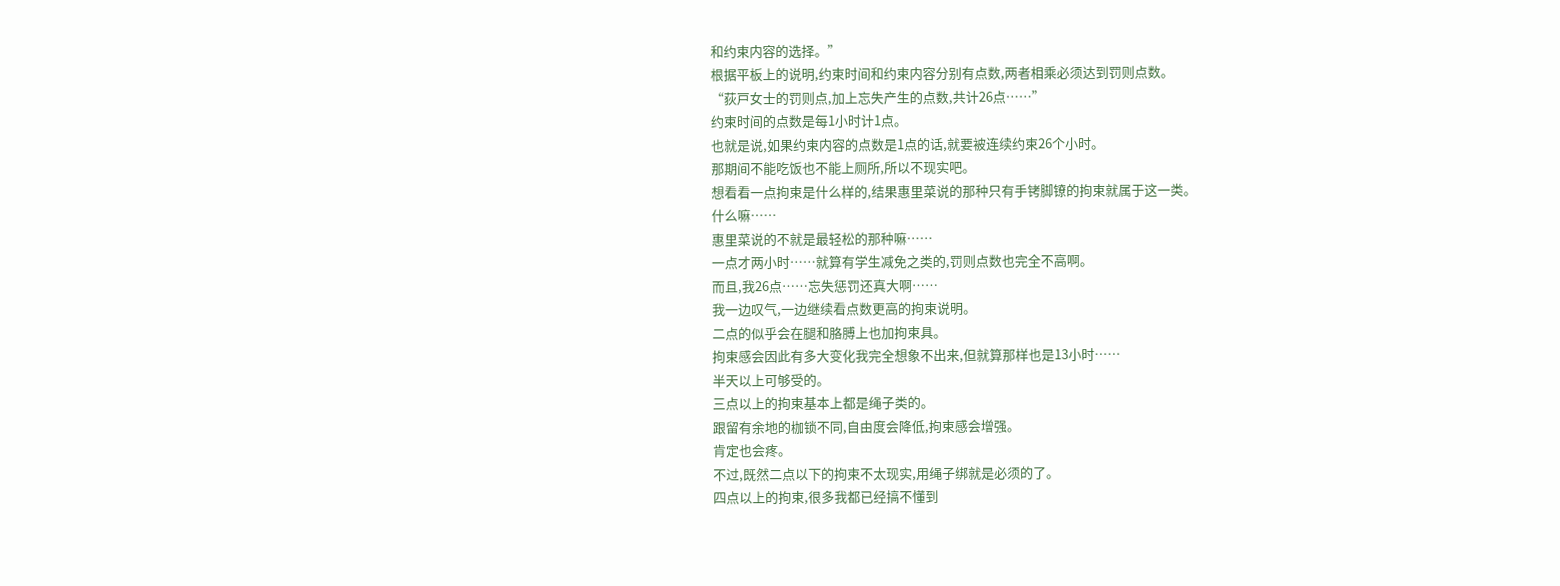和约束内容的选择。”
根据平板上的说明,约束时间和约束内容分别有点数,两者相乘必须达到罚则点数。
“荻戸女士的罚则点,加上忘失产生的点数,共计26点……”
约束时间的点数是每1小时计1点。
也就是说,如果约束内容的点数是1点的话,就要被连续约束26个小时。
那期间不能吃饭也不能上厕所,所以不现实吧。
想看看一点拘束是什么样的,结果惠里菜说的那种只有手铐脚镣的拘束就属于这一类。
什么嘛……
惠里菜说的不就是最轻松的那种嘛……
一点才两小时……就算有学生减免之类的,罚则点数也完全不高啊。
而且,我26点……忘失惩罚还真大啊……
我一边叹气,一边继续看点数更高的拘束说明。
二点的似乎会在腿和胳膊上也加拘束具。
拘束感会因此有多大变化我完全想象不出来,但就算那样也是13小时……
半天以上可够受的。
三点以上的拘束基本上都是绳子类的。
跟留有余地的枷锁不同,自由度会降低,拘束感会增强。
肯定也会疼。
不过,既然二点以下的拘束不太现实,用绳子绑就是必须的了。
四点以上的拘束,很多我都已经搞不懂到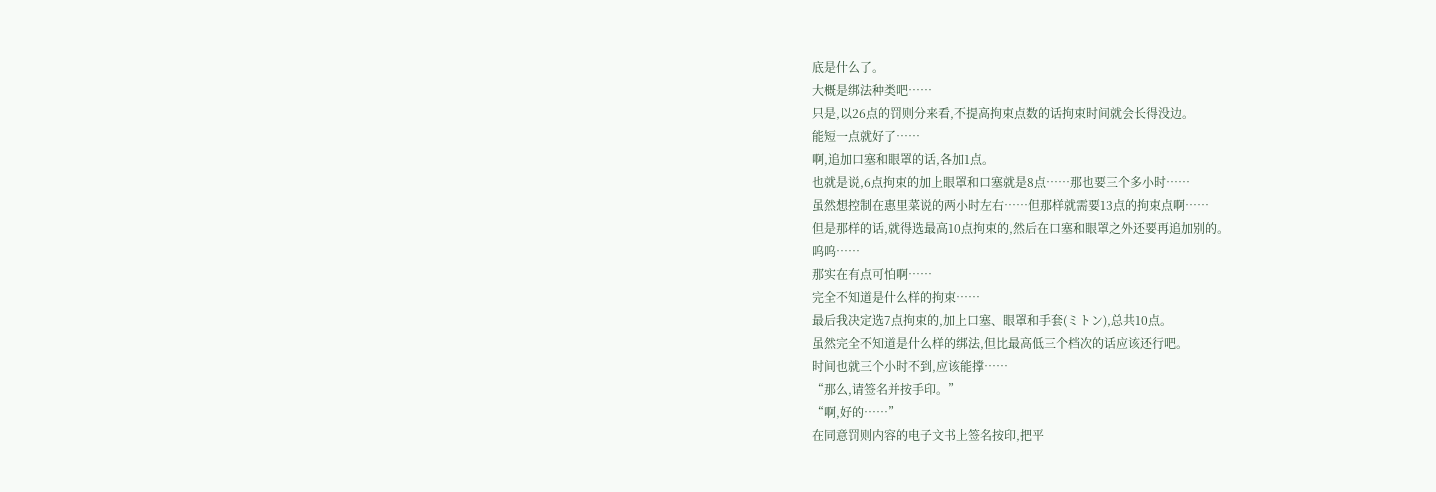底是什么了。
大概是绑法种类吧……
只是,以26点的罚则分来看,不提高拘束点数的话拘束时间就会长得没边。
能短一点就好了……
啊,追加口塞和眼罩的话,各加1点。
也就是说,6点拘束的加上眼罩和口塞就是8点……那也要三个多小时……
虽然想控制在惠里菜说的两小时左右……但那样就需要13点的拘束点啊……
但是那样的话,就得选最高10点拘束的,然后在口塞和眼罩之外还要再追加别的。
呜呜……
那实在有点可怕啊……
完全不知道是什么样的拘束……
最后我决定选7点拘束的,加上口塞、眼罩和手套(ミトン),总共10点。
虽然完全不知道是什么样的绑法,但比最高低三个档次的话应该还行吧。
时间也就三个小时不到,应该能撑……
“那么,请签名并按手印。”
“啊,好的……”
在同意罚则内容的电子文书上签名按印,把平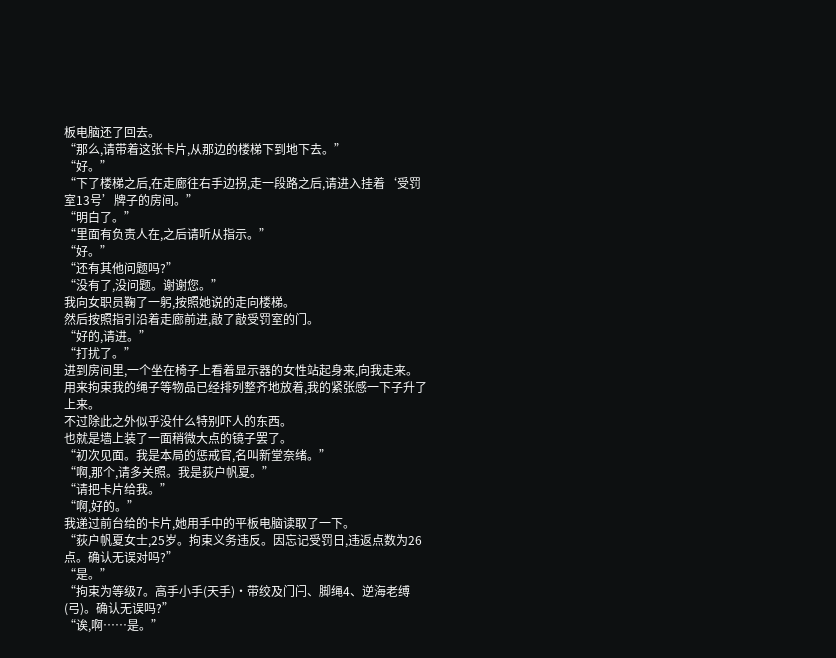板电脑还了回去。
“那么,请带着这张卡片,从那边的楼梯下到地下去。”
“好。”
“下了楼梯之后,在走廊往右手边拐,走一段路之后,请进入挂着‘受罚室13号’牌子的房间。”
“明白了。”
“里面有负责人在,之后请听从指示。”
“好。”
“还有其他问题吗?”
“没有了,没问题。谢谢您。”
我向女职员鞠了一躬,按照她说的走向楼梯。
然后按照指引沿着走廊前进,敲了敲受罚室的门。
“好的,请进。”
“打扰了。”
进到房间里,一个坐在椅子上看着显示器的女性站起身来,向我走来。
用来拘束我的绳子等物品已经排列整齐地放着,我的紧张感一下子升了上来。
不过除此之外似乎没什么特别吓人的东西。
也就是墙上装了一面稍微大点的镜子罢了。
“初次见面。我是本局的惩戒官,名叫新堂奈绪。”
“啊,那个,请多关照。我是荻户帆夏。”
“请把卡片给我。”
“啊,好的。”
我递过前台给的卡片,她用手中的平板电脑读取了一下。
“荻户帆夏女士,25岁。拘束义务违反。因忘记受罚日,违返点数为26点。确认无误对吗?”
“是。”
“拘束为等级7。高手小手(天手)・带绞及门闩、脚绳4、逆海老缚(弓)。确认无误吗?”
“诶,啊……是。”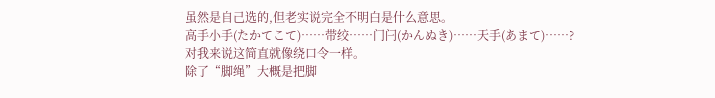虽然是自己选的,但老实说完全不明白是什么意思。
高手小手(たかてこて)……带绞……门闩(かんぬき)……天手(あまて)……?
对我来说这简直就像绕口令一样。
除了“脚绳”大概是把脚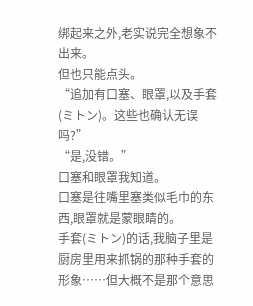绑起来之外,老实说完全想象不出来。
但也只能点头。
“追加有口塞、眼罩,以及手套(ミトン)。这些也确认无误吗?”
“是,没错。”
口塞和眼罩我知道。
口塞是往嘴里塞类似毛巾的东西,眼罩就是蒙眼睛的。
手套(ミトン)的话,我脑子里是厨房里用来抓锅的那种手套的形象……但大概不是那个意思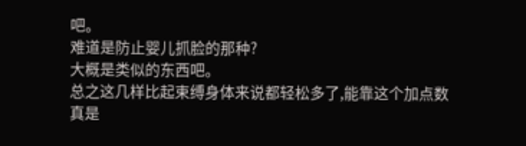吧。
难道是防止婴儿抓脸的那种?
大概是类似的东西吧。
总之这几样比起束缚身体来说都轻松多了,能靠这个加点数真是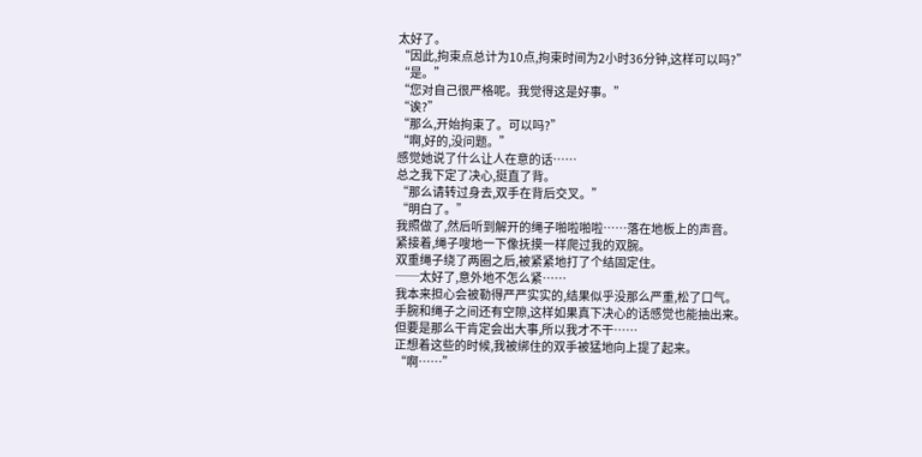太好了。
“因此,拘束点总计为10点,拘束时间为2小时36分钟,这样可以吗?”
“是。”
“您对自己很严格呢。我觉得这是好事。”
“诶?”
“那么,开始拘束了。可以吗?”
“啊,好的,没问题。”
感觉她说了什么让人在意的话……
总之我下定了决心,挺直了背。
“那么请转过身去,双手在背后交叉。”
“明白了。”
我照做了,然后听到解开的绳子啪啦啪啦……落在地板上的声音。
紧接着,绳子嗖地一下像抚摸一样爬过我的双腕。
双重绳子绕了两圈之后,被紧紧地打了个结固定住。
──太好了,意外地不怎么紧……
我本来担心会被勒得严严实实的,结果似乎没那么严重,松了口气。
手腕和绳子之间还有空隙,这样如果真下决心的话感觉也能抽出来。
但要是那么干肯定会出大事,所以我才不干……
正想着这些的时候,我被绑住的双手被猛地向上提了起来。
“啊……”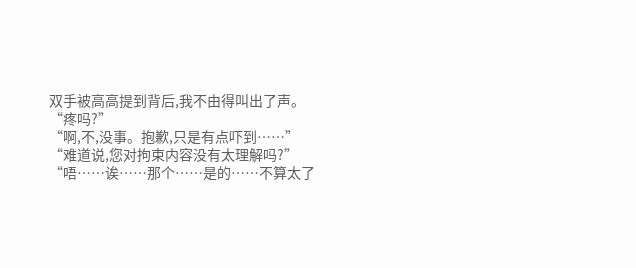双手被高高提到背后,我不由得叫出了声。
“疼吗?”
“啊,不,没事。抱歉,只是有点吓到……”
“难道说,您对拘束内容没有太理解吗?”
“唔……诶……那个……是的……不算太了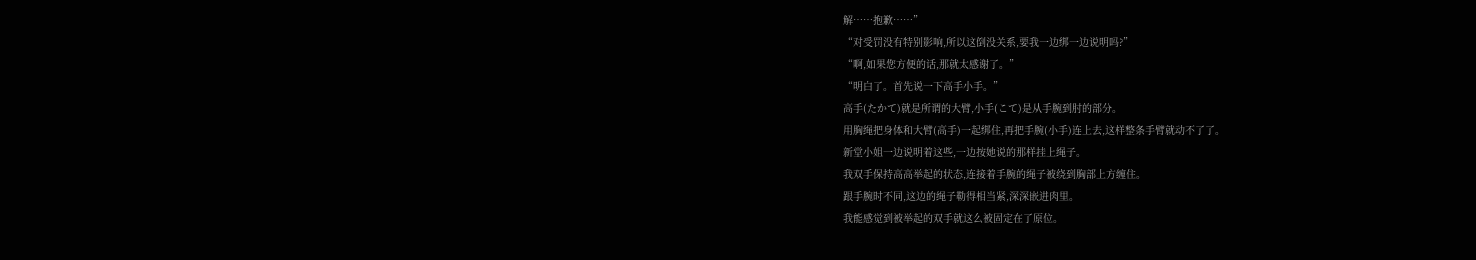解……抱歉……”
“对受罚没有特别影响,所以这倒没关系,要我一边绑一边说明吗?”
“啊,如果您方便的话,那就太感谢了。”
“明白了。首先说一下高手小手。”
高手(たかて)就是所谓的大臂,小手(こて)是从手腕到肘的部分。
用胸绳把身体和大臂(高手)一起绑住,再把手腕(小手)连上去,这样整条手臂就动不了了。
新堂小姐一边说明着这些,一边按她说的那样挂上绳子。
我双手保持高高举起的状态,连接着手腕的绳子被绕到胸部上方缠住。
跟手腕时不同,这边的绳子勒得相当紧,深深嵌进肉里。
我能感觉到被举起的双手就这么被固定在了原位。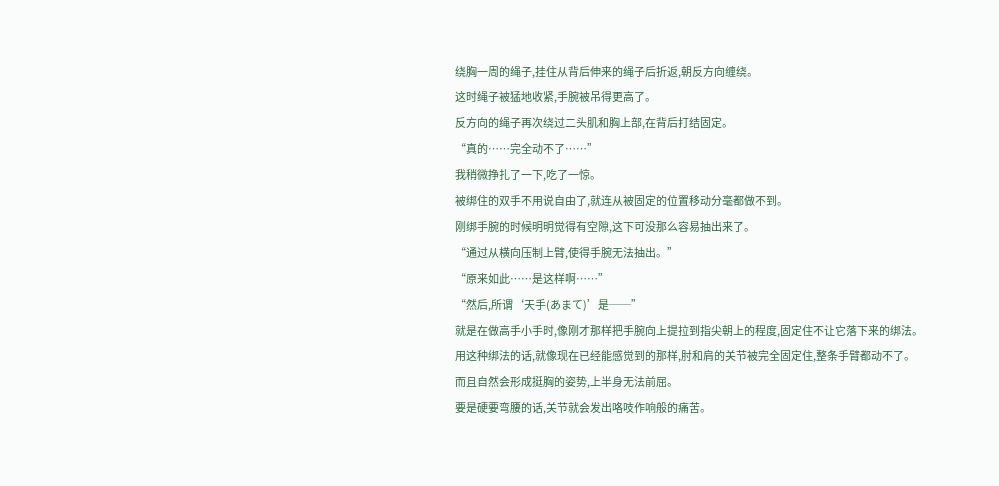绕胸一周的绳子,挂住从背后伸来的绳子后折返,朝反方向缠绕。
这时绳子被猛地收紧,手腕被吊得更高了。
反方向的绳子再次绕过二头肌和胸上部,在背后打结固定。
“真的……完全动不了……”
我稍微挣扎了一下,吃了一惊。
被绑住的双手不用说自由了,就连从被固定的位置移动分毫都做不到。
刚绑手腕的时候明明觉得有空隙,这下可没那么容易抽出来了。
“通过从横向压制上臂,使得手腕无法抽出。”
“原来如此……是这样啊……”
“然后,所谓‘天手(あまて)’是──”
就是在做高手小手时,像刚才那样把手腕向上提拉到指尖朝上的程度,固定住不让它落下来的绑法。
用这种绑法的话,就像现在已经能感觉到的那样,肘和肩的关节被完全固定住,整条手臂都动不了。
而且自然会形成挺胸的姿势,上半身无法前屈。
要是硬要弯腰的话,关节就会发出咯吱作响般的痛苦。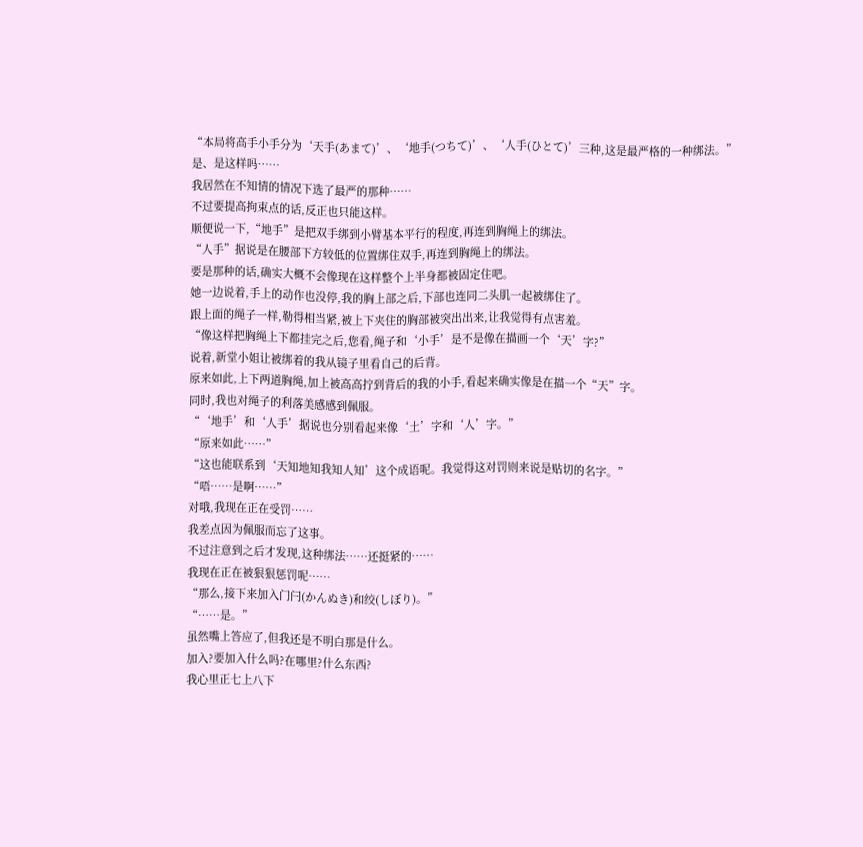“本局将高手小手分为‘天手(あまて)’、‘地手(つちて)’、‘人手(ひとて)’三种,这是最严格的一种绑法。”
是、是这样吗……
我居然在不知情的情况下选了最严的那种……
不过要提高拘束点的话,反正也只能这样。
顺便说一下,“地手”是把双手绑到小臂基本平行的程度,再连到胸绳上的绑法。
“人手”据说是在腰部下方较低的位置绑住双手,再连到胸绳上的绑法。
要是那种的话,确实大概不会像现在这样整个上半身都被固定住吧。
她一边说着,手上的动作也没停,我的胸上部之后,下部也连同二头肌一起被绑住了。
跟上面的绳子一样,勒得相当紧,被上下夹住的胸部被突出出来,让我觉得有点害羞。
“像这样把胸绳上下都挂完之后,您看,绳子和‘小手’是不是像在描画一个‘天’字?”
说着,新堂小姐让被绑着的我从镜子里看自己的后背。
原来如此,上下两道胸绳,加上被高高拧到背后的我的小手,看起来确实像是在描一个“天”字。
同时,我也对绳子的利落美感感到佩服。
“‘地手’和‘人手’据说也分别看起来像‘土’字和‘人’字。”
“原来如此……”
“这也能联系到‘天知地知我知人知’这个成语呢。我觉得这对罚则来说是贴切的名字。”
“唔……是啊……”
对哦,我现在正在受罚……
我差点因为佩服而忘了这事。
不过注意到之后才发现,这种绑法……还挺紧的……
我现在正在被狠狠惩罚呢……
“那么,接下来加入门闩(かんぬき)和绞(しぼり)。”
“……是。”
虽然嘴上答应了,但我还是不明白那是什么。
加入?要加入什么吗?在哪里?什么东西?
我心里正七上八下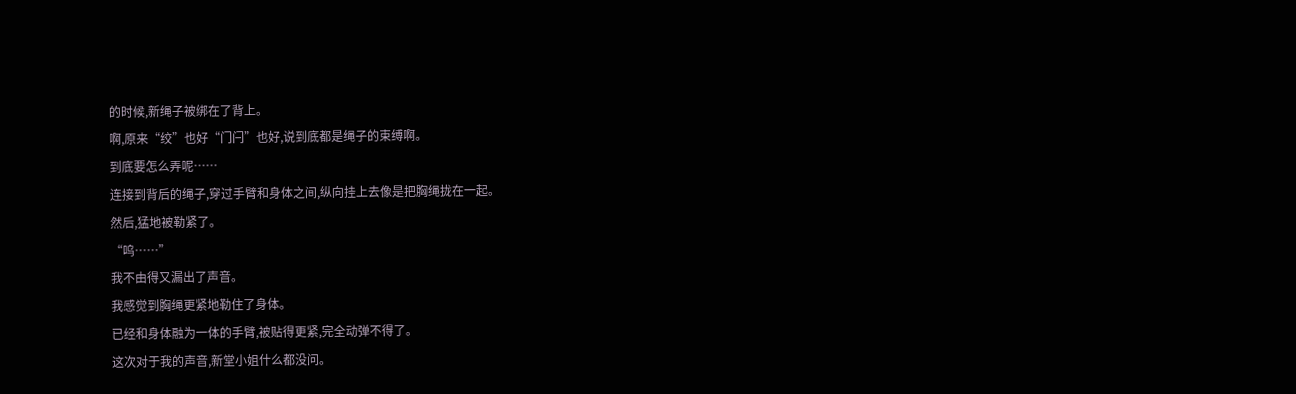的时候,新绳子被绑在了背上。
啊,原来“绞”也好“门闩”也好,说到底都是绳子的束缚啊。
到底要怎么弄呢……
连接到背后的绳子,穿过手臂和身体之间,纵向挂上去像是把胸绳拢在一起。
然后,猛地被勒紧了。
“呜……”
我不由得又漏出了声音。
我感觉到胸绳更紧地勒住了身体。
已经和身体融为一体的手臂,被贴得更紧,完全动弹不得了。
这次对于我的声音,新堂小姐什么都没问。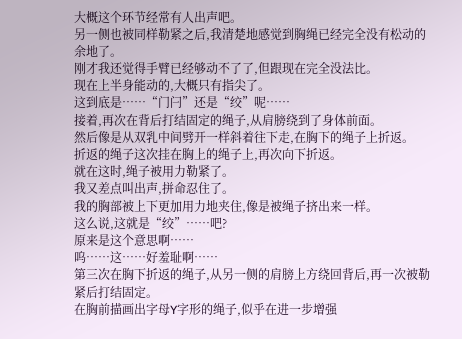大概这个环节经常有人出声吧。
另一侧也被同样勒紧之后,我清楚地感觉到胸绳已经完全没有松动的余地了。
刚才我还觉得手臂已经够动不了了,但跟现在完全没法比。
现在上半身能动的,大概只有指尖了。
这到底是……“门闩”还是“绞”呢……
接着,再次在背后打结固定的绳子,从肩膀绕到了身体前面。
然后像是从双乳中间劈开一样斜着往下走,在胸下的绳子上折返。
折返的绳子这次挂在胸上的绳子上,再次向下折返。
就在这时,绳子被用力勒紧了。
我又差点叫出声,拼命忍住了。
我的胸部被上下更加用力地夹住,像是被绳子挤出来一样。
这么说,这就是“绞”……吧?
原来是这个意思啊……
呜……这……好羞耻啊……
第三次在胸下折返的绳子,从另一侧的肩膀上方绕回背后,再一次被勒紧后打结固定。
在胸前描画出字母Y字形的绳子,似乎在进一步增强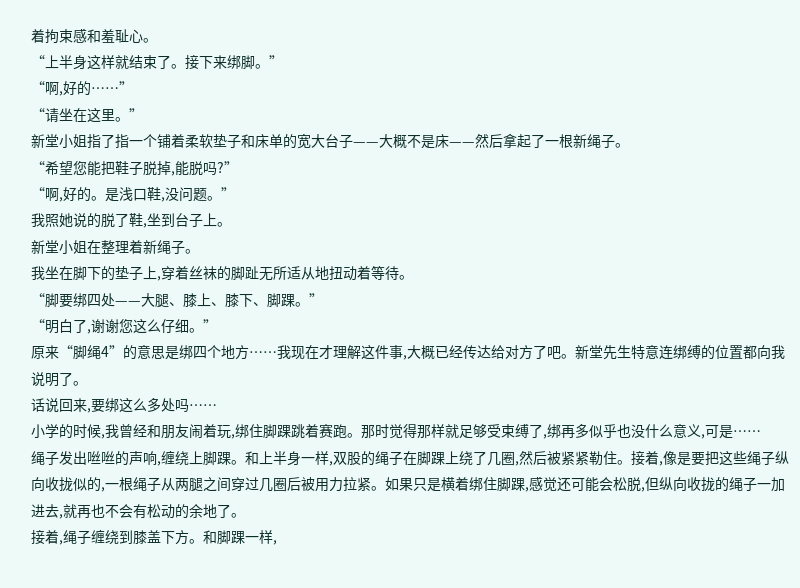着拘束感和羞耻心。
“上半身这样就结束了。接下来绑脚。”
“啊,好的……”
“请坐在这里。”
新堂小姐指了指一个铺着柔软垫子和床单的宽大台子——大概不是床——然后拿起了一根新绳子。
“希望您能把鞋子脱掉,能脱吗?”
“啊,好的。是浅口鞋,没问题。”
我照她说的脱了鞋,坐到台子上。
新堂小姐在整理着新绳子。
我坐在脚下的垫子上,穿着丝袜的脚趾无所适从地扭动着等待。
“脚要绑四处——大腿、膝上、膝下、脚踝。”
“明白了,谢谢您这么仔细。”
原来“脚绳4”的意思是绑四个地方……我现在才理解这件事,大概已经传达给对方了吧。新堂先生特意连绑缚的位置都向我说明了。
话说回来,要绑这么多处吗……
小学的时候,我曾经和朋友闹着玩,绑住脚踝跳着赛跑。那时觉得那样就足够受束缚了,绑再多似乎也没什么意义,可是……
绳子发出咝咝的声响,缠绕上脚踝。和上半身一样,双股的绳子在脚踝上绕了几圈,然后被紧紧勒住。接着,像是要把这些绳子纵向收拢似的,一根绳子从两腿之间穿过几圈后被用力拉紧。如果只是横着绑住脚踝,感觉还可能会松脱,但纵向收拢的绳子一加进去,就再也不会有松动的余地了。
接着,绳子缠绕到膝盖下方。和脚踝一样,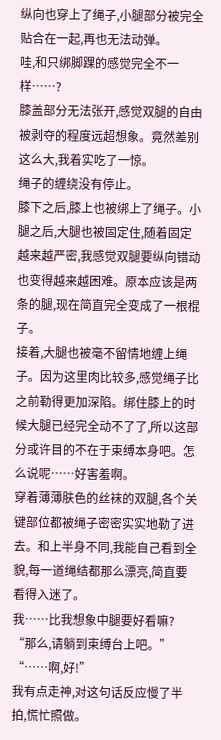纵向也穿上了绳子,小腿部分被完全贴合在一起,再也无法动弹。
哇,和只绑脚踝的感觉完全不一样……?
膝盖部分无法张开,感觉双腿的自由被剥夺的程度远超想象。竟然差别这么大,我着实吃了一惊。
绳子的缠绕没有停止。
膝下之后,膝上也被绑上了绳子。小腿之后,大腿也被固定住,随着固定越来越严密,我感觉双腿要纵向错动也变得越来越困难。原本应该是两条的腿,现在简直完全变成了一根棍子。
接着,大腿也被毫不留情地缠上绳子。因为这里肉比较多,感觉绳子比之前勒得更加深陷。绑住膝上的时候大腿已经完全动不了了,所以这部分或许目的不在于束缚本身吧。怎么说呢……好害羞啊。
穿着薄薄肤色的丝袜的双腿,各个关键部位都被绳子密密实实地勒了进去。和上半身不同,我能自己看到全貌,每一道绳结都那么漂亮,简直要看得入迷了。
我……比我想象中腿要好看嘛?
“那么,请躺到束缚台上吧。”
“……啊,好!”
我有点走神,对这句话反应慢了半拍,慌忙照做。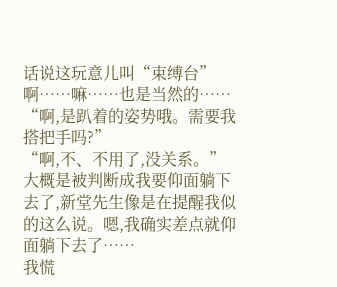话说这玩意儿叫“束缚台”啊……嘛……也是当然的……
“啊,是趴着的姿势哦。需要我搭把手吗?”
“啊,不、不用了,没关系。”
大概是被判断成我要仰面躺下去了,新堂先生像是在提醒我似的这么说。嗯,我确实差点就仰面躺下去了……
我慌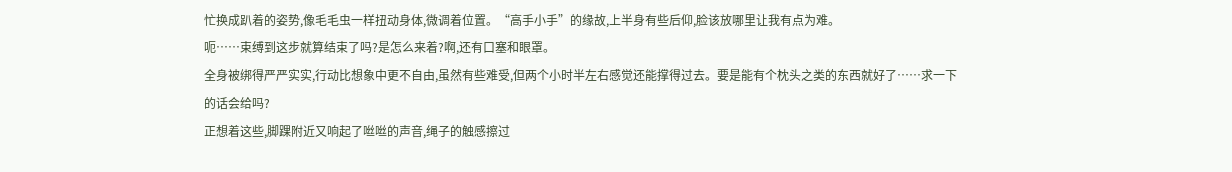忙换成趴着的姿势,像毛毛虫一样扭动身体,微调着位置。“高手小手”的缘故,上半身有些后仰,脸该放哪里让我有点为难。
呃……束缚到这步就算结束了吗?是怎么来着?啊,还有口塞和眼罩。
全身被绑得严严实实,行动比想象中更不自由,虽然有些难受,但两个小时半左右感觉还能撑得过去。要是能有个枕头之类的东西就好了……求一下的话会给吗?
正想着这些,脚踝附近又响起了咝咝的声音,绳子的触感擦过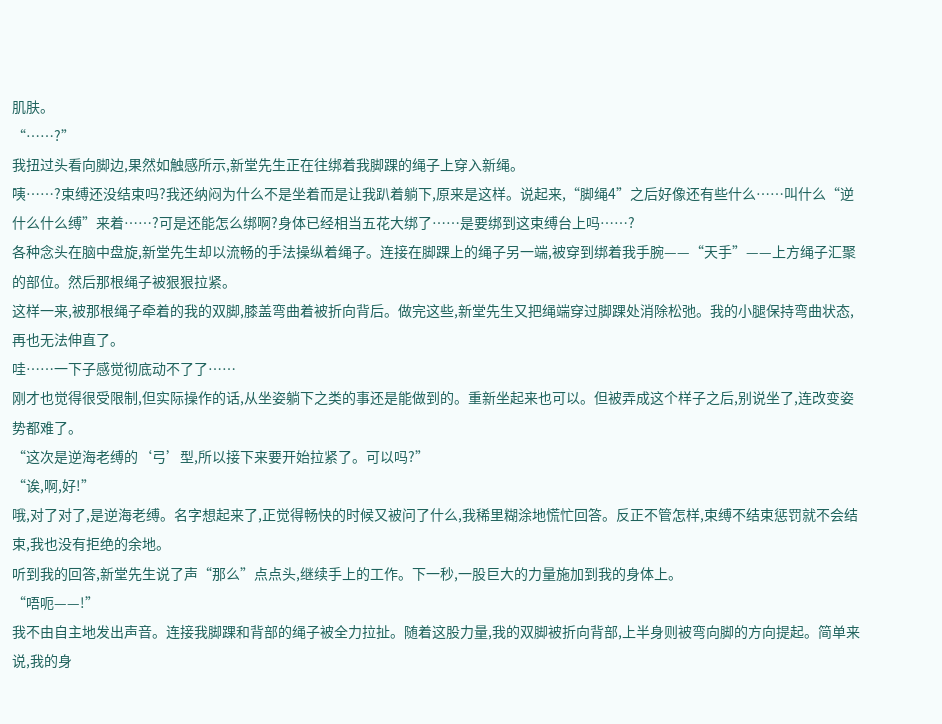肌肤。
“……?”
我扭过头看向脚边,果然如触感所示,新堂先生正在往绑着我脚踝的绳子上穿入新绳。
咦……?束缚还没结束吗?我还纳闷为什么不是坐着而是让我趴着躺下,原来是这样。说起来,“脚绳4”之后好像还有些什么……叫什么“逆什么什么缚”来着……?可是还能怎么绑啊?身体已经相当五花大绑了……是要绑到这束缚台上吗……?
各种念头在脑中盘旋,新堂先生却以流畅的手法操纵着绳子。连接在脚踝上的绳子另一端,被穿到绑着我手腕——“天手”——上方绳子汇聚的部位。然后那根绳子被狠狠拉紧。
这样一来,被那根绳子牵着的我的双脚,膝盖弯曲着被折向背后。做完这些,新堂先生又把绳端穿过脚踝处消除松弛。我的小腿保持弯曲状态,再也无法伸直了。
哇……一下子感觉彻底动不了了……
刚才也觉得很受限制,但实际操作的话,从坐姿躺下之类的事还是能做到的。重新坐起来也可以。但被弄成这个样子之后,别说坐了,连改变姿势都难了。
“这次是逆海老缚的‘弓’型,所以接下来要开始拉紧了。可以吗?”
“诶,啊,好!”
哦,对了对了,是逆海老缚。名字想起来了,正觉得畅快的时候又被问了什么,我稀里糊涂地慌忙回答。反正不管怎样,束缚不结束惩罚就不会结束,我也没有拒绝的余地。
听到我的回答,新堂先生说了声“那么”点点头,继续手上的工作。下一秒,一股巨大的力量施加到我的身体上。
“唔呃——!”
我不由自主地发出声音。连接我脚踝和背部的绳子被全力拉扯。随着这股力量,我的双脚被折向背部,上半身则被弯向脚的方向提起。简单来说,我的身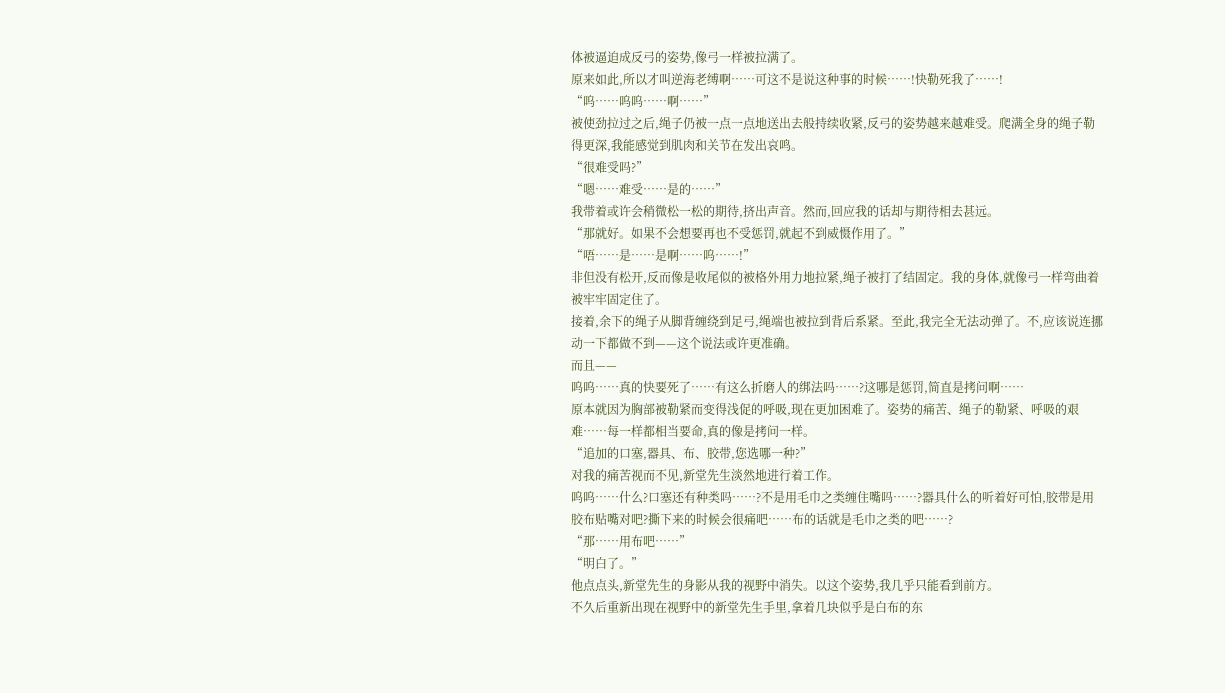体被逼迫成反弓的姿势,像弓一样被拉满了。
原来如此,所以才叫逆海老缚啊……可这不是说这种事的时候……!快勒死我了……!
“呜……呜呜……啊……”
被使劲拉过之后,绳子仍被一点一点地送出去般持续收紧,反弓的姿势越来越难受。爬满全身的绳子勒得更深,我能感觉到肌肉和关节在发出哀鸣。
“很难受吗?”
“嗯……难受……是的……”
我带着或许会稍微松一松的期待,挤出声音。然而,回应我的话却与期待相去甚远。
“那就好。如果不会想要再也不受惩罚,就起不到威慑作用了。”
“唔……是……是啊……呜……!”
非但没有松开,反而像是收尾似的被格外用力地拉紧,绳子被打了结固定。我的身体,就像弓一样弯曲着被牢牢固定住了。
接着,余下的绳子从脚背缠绕到足弓,绳端也被拉到背后系紧。至此,我完全无法动弹了。不,应该说连挪动一下都做不到——这个说法或许更准确。
而且——
呜呜……真的快要死了……有这么折磨人的绑法吗……?这哪是惩罚,简直是拷问啊……
原本就因为胸部被勒紧而变得浅促的呼吸,现在更加困难了。姿势的痛苦、绳子的勒紧、呼吸的艰难……每一样都相当要命,真的像是拷问一样。
“追加的口塞,器具、布、胶带,您选哪一种?”
对我的痛苦视而不见,新堂先生淡然地进行着工作。
呜呜……什么?口塞还有种类吗……?不是用毛巾之类缠住嘴吗……?器具什么的听着好可怕,胶带是用胶布贴嘴对吧?撕下来的时候会很痛吧……布的话就是毛巾之类的吧……?
“那……用布吧……”
“明白了。”
他点点头,新堂先生的身影从我的视野中消失。以这个姿势,我几乎只能看到前方。
不久后重新出现在视野中的新堂先生手里,拿着几块似乎是白布的东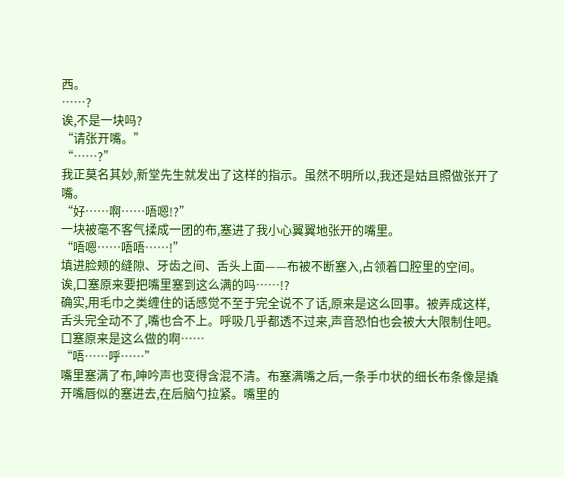西。
……?
诶,不是一块吗?
“请张开嘴。”
“……?”
我正莫名其妙,新堂先生就发出了这样的指示。虽然不明所以,我还是姑且照做张开了嘴。
“好……啊……唔嗯!?”
一块被毫不客气揉成一团的布,塞进了我小心翼翼地张开的嘴里。
“唔嗯……唔唔……!”
填进脸颊的缝隙、牙齿之间、舌头上面——布被不断塞入,占领着口腔里的空间。
诶,口塞原来要把嘴里塞到这么满的吗……!?
确实,用毛巾之类缠住的话感觉不至于完全说不了话,原来是这么回事。被弄成这样,舌头完全动不了,嘴也合不上。呼吸几乎都透不过来,声音恐怕也会被大大限制住吧。
口塞原来是这么做的啊……
“唔……呼……”
嘴里塞满了布,呻吟声也变得含混不清。布塞满嘴之后,一条手巾状的细长布条像是撬开嘴唇似的塞进去,在后脑勺拉紧。嘴里的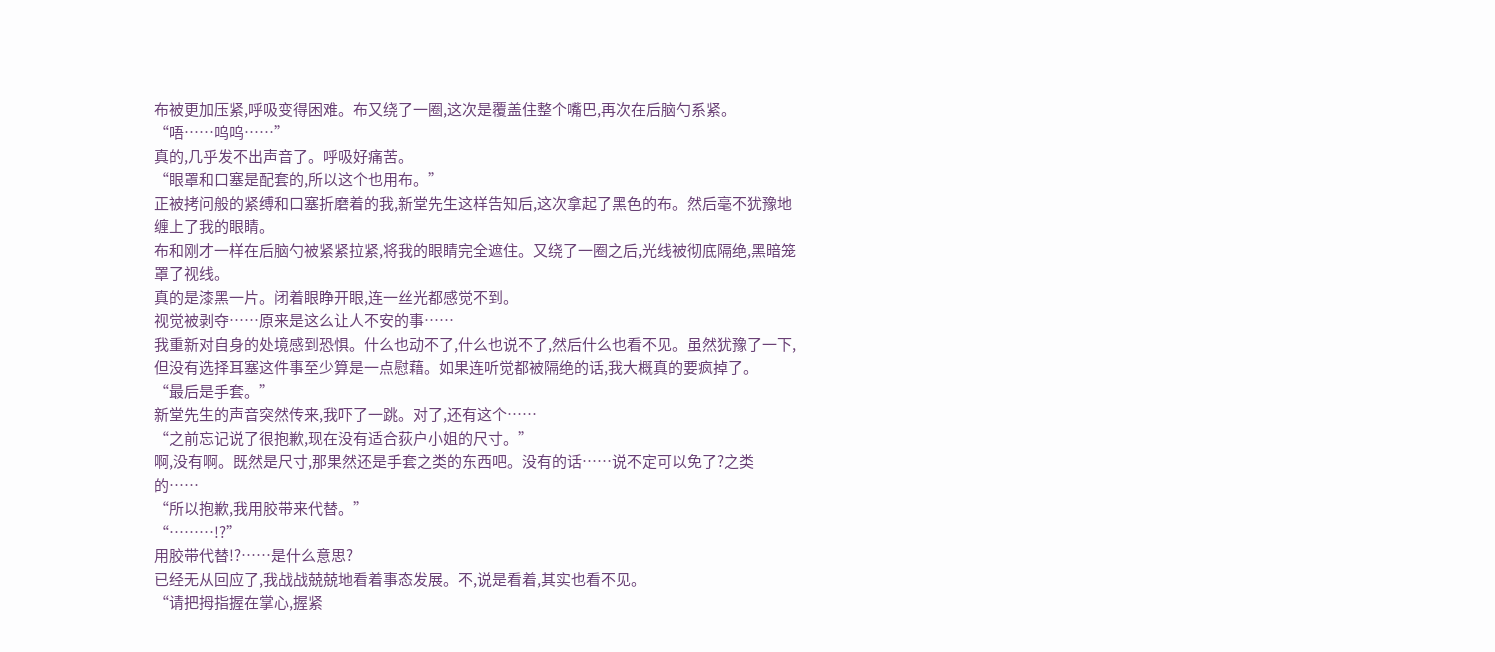布被更加压紧,呼吸变得困难。布又绕了一圈,这次是覆盖住整个嘴巴,再次在后脑勺系紧。
“唔……呜呜……”
真的,几乎发不出声音了。呼吸好痛苦。
“眼罩和口塞是配套的,所以这个也用布。”
正被拷问般的紧缚和口塞折磨着的我,新堂先生这样告知后,这次拿起了黑色的布。然后毫不犹豫地缠上了我的眼睛。
布和刚才一样在后脑勺被紧紧拉紧,将我的眼睛完全遮住。又绕了一圈之后,光线被彻底隔绝,黑暗笼罩了视线。
真的是漆黑一片。闭着眼睁开眼,连一丝光都感觉不到。
视觉被剥夺……原来是这么让人不安的事……
我重新对自身的处境感到恐惧。什么也动不了,什么也说不了,然后什么也看不见。虽然犹豫了一下,但没有选择耳塞这件事至少算是一点慰藉。如果连听觉都被隔绝的话,我大概真的要疯掉了。
“最后是手套。”
新堂先生的声音突然传来,我吓了一跳。对了,还有这个……
“之前忘记说了很抱歉,现在没有适合荻户小姐的尺寸。”
啊,没有啊。既然是尺寸,那果然还是手套之类的东西吧。没有的话……说不定可以免了?之类的……
“所以抱歉,我用胶带来代替。”
“………!?”
用胶带代替!?……是什么意思?
已经无从回应了,我战战兢兢地看着事态发展。不,说是看着,其实也看不见。
“请把拇指握在掌心,握紧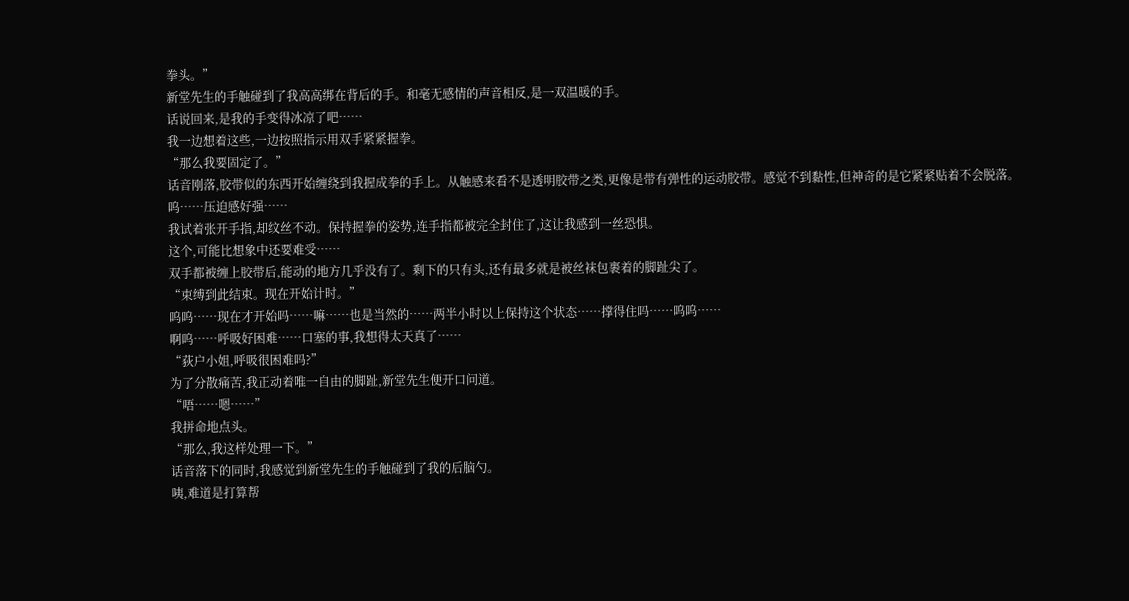拳头。”
新堂先生的手触碰到了我高高绑在背后的手。和毫无感情的声音相反,是一双温暖的手。
话说回来,是我的手变得冰凉了吧……
我一边想着这些,一边按照指示用双手紧紧握拳。
“那么我要固定了。”
话音刚落,胶带似的东西开始缠绕到我握成拳的手上。从触感来看不是透明胶带之类,更像是带有弹性的运动胶带。感觉不到黏性,但神奇的是它紧紧贴着不会脱落。
呜……压迫感好强……
我试着张开手指,却纹丝不动。保持握拳的姿势,连手指都被完全封住了,这让我感到一丝恐惧。
这个,可能比想象中还要难受……
双手都被缠上胶带后,能动的地方几乎没有了。剩下的只有头,还有最多就是被丝袜包裹着的脚趾尖了。
“束缚到此结束。现在开始计时。”
呜呜……现在才开始吗……嘛……也是当然的……两半小时以上保持这个状态……撑得住吗……呜呜……
啊呜……呼吸好困难……口塞的事,我想得太天真了……
“荻户小姐,呼吸很困难吗?”
为了分散痛苦,我正动着唯一自由的脚趾,新堂先生便开口问道。
“唔……嗯……”
我拼命地点头。
“那么,我这样处理一下。”
话音落下的同时,我感觉到新堂先生的手触碰到了我的后脑勺。
咦,难道是打算帮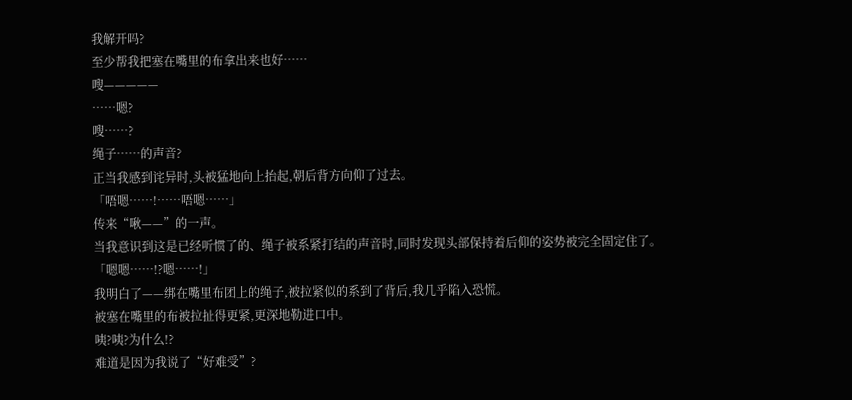我解开吗?
至少帮我把塞在嘴里的布拿出来也好……
嗖—————
……嗯?
嗖……?
绳子……的声音?
正当我感到诧异时,头被猛地向上抬起,朝后背方向仰了过去。
「唔嗯……!……唔嗯……」
传来“啾——”的一声。
当我意识到这是已经听惯了的、绳子被系紧打结的声音时,同时发现头部保持着后仰的姿势被完全固定住了。
「嗯嗯……!?嗯……!」
我明白了——绑在嘴里布团上的绳子,被拉紧似的系到了背后,我几乎陷入恐慌。
被塞在嘴里的布被拉扯得更紧,更深地勒进口中。
咦?咦?为什么!?
难道是因为我说了“好难受”?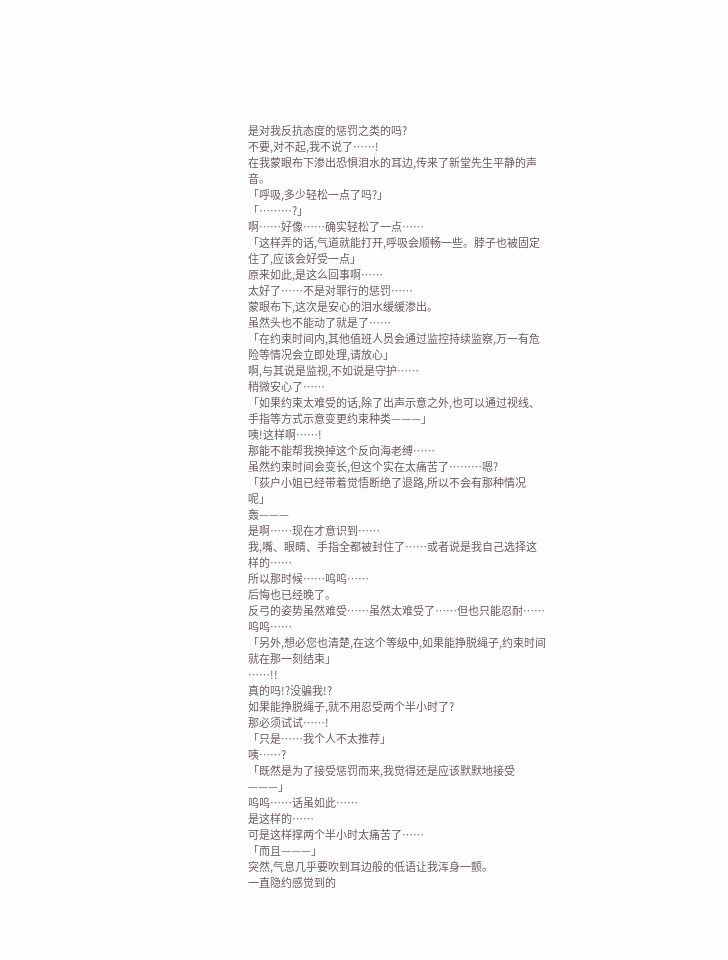是对我反抗态度的惩罚之类的吗?
不要,对不起,我不说了……!
在我蒙眼布下渗出恐惧泪水的耳边,传来了新堂先生平静的声音。
「呼吸,多少轻松一点了吗?」
「………?」
啊……好像……确实轻松了一点……
「这样弄的话,气道就能打开,呼吸会顺畅一些。脖子也被固定住了,应该会好受一点」
原来如此,是这么回事啊……
太好了……不是对罪行的惩罚……
蒙眼布下,这次是安心的泪水缓缓渗出。
虽然头也不能动了就是了……
「在约束时间内,其他值班人员会通过监控持续监察,万一有危险等情况会立即处理,请放心」
啊,与其说是监视,不如说是守护……
稍微安心了……
「如果约束太难受的话,除了出声示意之外,也可以通过视线、手指等方式示意变更约束种类———」
咦!这样啊……!
那能不能帮我换掉这个反向海老缚……
虽然约束时间会变长,但这个实在太痛苦了………嗯?
「荻户小姐已经带着觉悟断绝了退路,所以不会有那种情况呢」
轰———
是啊……现在才意识到……
我,嘴、眼睛、手指全都被封住了……或者说是我自己选择这样的……
所以那时候……呜呜……
后悔也已经晚了。
反弓的姿势虽然难受……虽然太难受了……但也只能忍耐……呜呜……
「另外,想必您也清楚,在这个等级中,如果能挣脱绳子,约束时间就在那一刻结束」
……!!
真的吗!?没骗我!?
如果能挣脱绳子,就不用忍受两个半小时了?
那必须试试……!
「只是……我个人不太推荐」
咦……?
「既然是为了接受惩罚而来,我觉得还是应该默默地接受———」
呜呜……话虽如此……
是这样的……
可是这样撑两个半小时太痛苦了……
「而且———」
突然,气息几乎要吹到耳边般的低语让我浑身一颤。
一直隐约感觉到的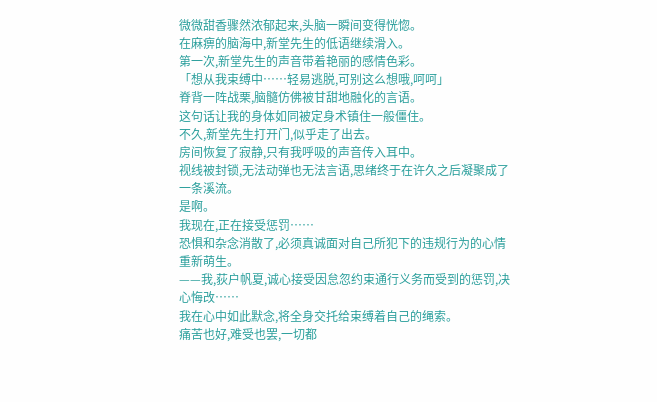微微甜香骤然浓郁起来,头脑一瞬间变得恍惚。
在麻痹的脑海中,新堂先生的低语继续滑入。
第一次,新堂先生的声音带着艳丽的感情色彩。
「想从我束缚中……轻易逃脱,可别这么想哦,呵呵」
脊背一阵战栗,脑髓仿佛被甘甜地融化的言语。
这句话让我的身体如同被定身术镇住一般僵住。
不久,新堂先生打开门,似乎走了出去。
房间恢复了寂静,只有我呼吸的声音传入耳中。
视线被封锁,无法动弹也无法言语,思绪终于在许久之后凝聚成了一条溪流。
是啊。
我现在,正在接受惩罚……
恐惧和杂念消散了,必须真诚面对自己所犯下的违规行为的心情重新萌生。
——我,荻户帆夏,诚心接受因怠忽约束通行义务而受到的惩罚,决心悔改……
我在心中如此默念,将全身交托给束缚着自己的绳索。
痛苦也好,难受也罢,一切都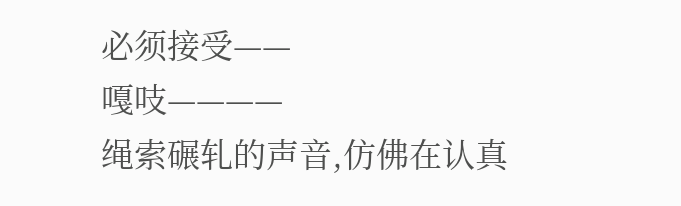必须接受——
嘎吱————
绳索碾轧的声音,仿佛在认真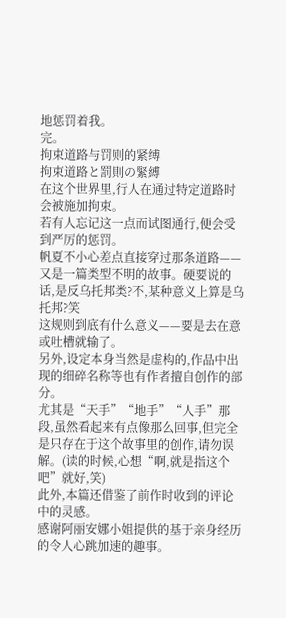地惩罚着我。
完。
拘束道路与罚则的紧缚
拘束道路と罰則の緊縛
在这个世界里,行人在通过特定道路时会被施加拘束。
若有人忘记这一点而试图通行,便会受到严厉的惩罚。
帆夏不小心差点直接穿过那条道路——
又是一篇类型不明的故事。硬要说的话,是反乌托邦类?不,某种意义上算是乌托邦?笑
这规则到底有什么意义——要是去在意或吐槽就输了。
另外,设定本身当然是虚构的,作品中出现的细碎名称等也有作者擅自创作的部分。
尤其是“天手”“地手”“人手”那段,虽然看起来有点像那么回事,但完全是只存在于这个故事里的创作,请勿误解。(读的时候,心想“啊,就是指这个吧”就好,笑)
此外,本篇还借鉴了前作时收到的评论中的灵感。
感谢阿丽安娜小姐提供的基于亲身经历的令人心跳加速的趣事。